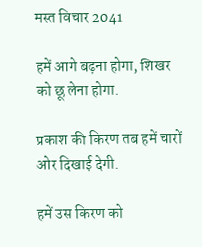मस्त विचार 2041

हमें आगे बढ़ना होगा, शिखर को छू लेना होगा.

प्रकाश की किरण तब हमें चारों ओर दिखाई देगी.

हमें उस किरण को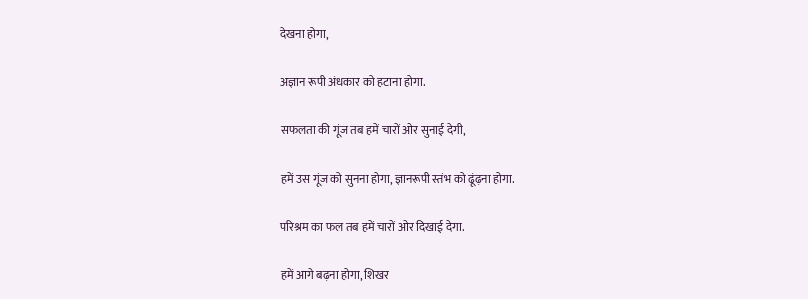देखना होगा,

अज्ञान रूपी अंधकार को हटाना होगा.

सफलता की गूंज तब हमें चारों ओर सुनाई देगी,

हमें उस गूंज को सुनना होगा, ज्ञानरूपी स्तंभ को ढूंढ़ना होगा.

परिश्रम का फल तब हमें चारों ओर दिखाई देगा.

हमें आगे बढ़ना होगा, शिखर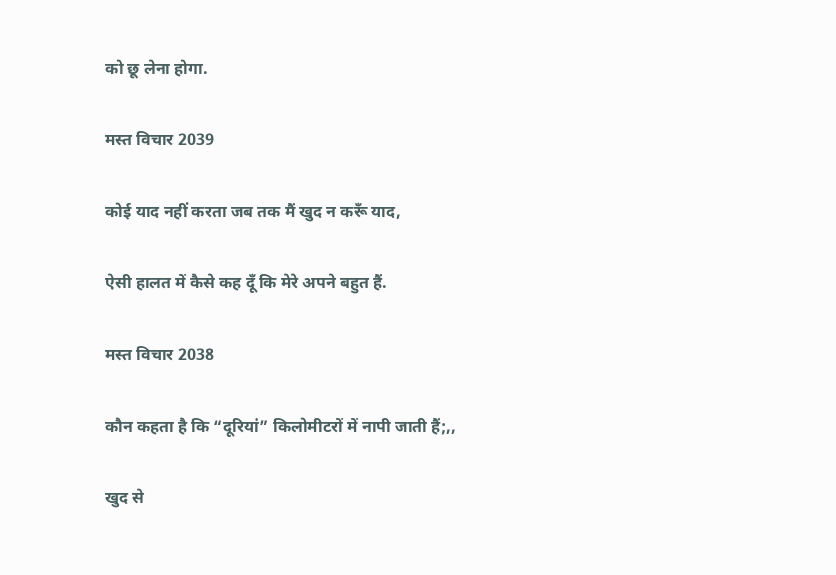को छू लेना होगा.

मस्त विचार 2039

कोई याद नहीं करता जब तक मैं खुद न करूँ याद,

ऐसी हालत में कैसे कह दूँ कि मेरे अपने बहुत हैं.

मस्त विचार 2038

कौन कहता है कि “दूरियां” किलोमीटरों में नापी जाती हैं;,,

खुद से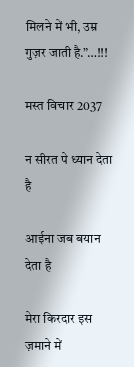मिलने में भी, उम्र गुज़र जाती है.”…!!!

मस्त विचार 2037

न सीरत पे ध्यान देता है

आईना जब बयान देता है

मेरा किरदार इस ज़माने में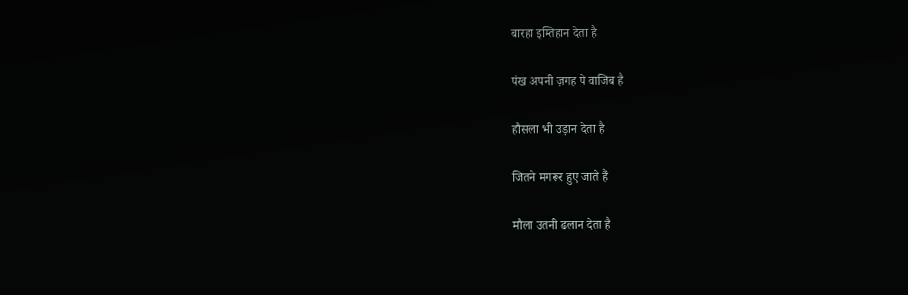बारहा इम्तिहान देता है

पंख अपनी ज़गह पे वाजिब है

हौसला भी उड़ान देता है

जितने मगरूर हुए जाते हैं

मौला उतनी ढलान देता है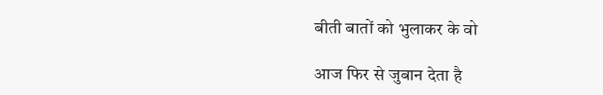बीती बातों को भुलाकर के वो

आज फिर से जुबान देता है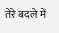तेरे बदले में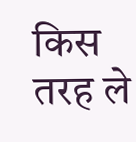किस तरह ले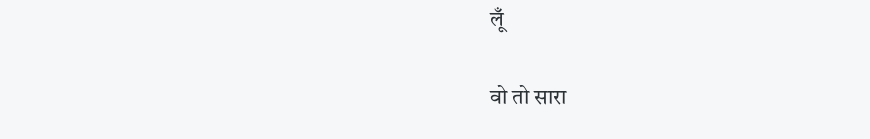लूँ

वो तो सारा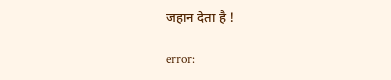जहान देता है !

error: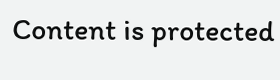Content is protected